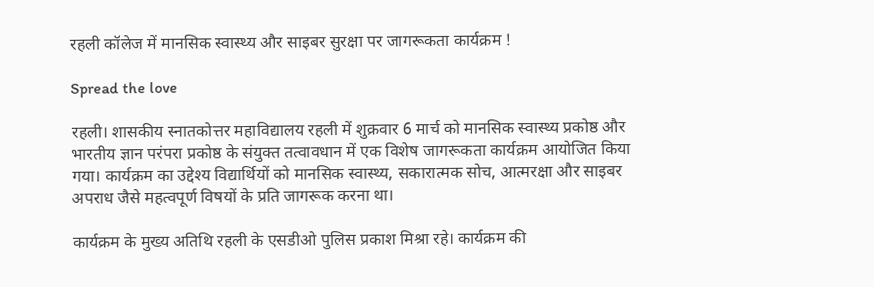रहली कॉलेज में मानसिक स्वास्थ्य और साइबर सुरक्षा पर जागरूकता कार्यक्रम !

Spread the love

रहली। शासकीय स्नातकोत्तर महाविद्यालय रहली में शुक्रवार 6 मार्च को मानसिक स्वास्थ्य प्रकोष्ठ और भारतीय ज्ञान परंपरा प्रकोष्ठ के संयुक्त तत्वावधान में एक विशेष जागरूकता कार्यक्रम आयोजित किया गया। कार्यक्रम का उद्देश्य विद्यार्थियों को मानसिक स्वास्थ्य, सकारात्मक सोच, आत्मरक्षा और साइबर अपराध जैसे महत्वपूर्ण विषयों के प्रति जागरूक करना था।

कार्यक्रम के मुख्य अतिथि रहली के एसडीओ पुलिस प्रकाश मिश्रा रहे। कार्यक्रम की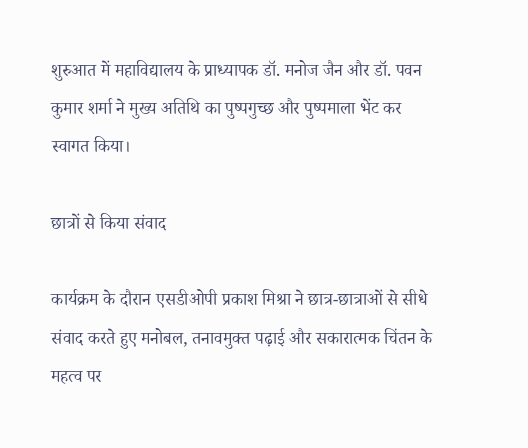शुरुआत में महाविद्यालय के प्राध्यापक डॉ. मनोज जैन और डॉ. पवन कुमार शर्मा ने मुख्य अतिथि का पुष्पगुच्छ और पुष्पमाला भेंट कर स्वागत किया।

छात्रों से किया संवाद

कार्यक्रम के दौरान एसडीओपी प्रकाश मिश्रा ने छात्र-छात्राओं से सीधे संवाद करते हुए मनोबल, तनावमुक्त पढ़ाई और सकारात्मक चिंतन के महत्व पर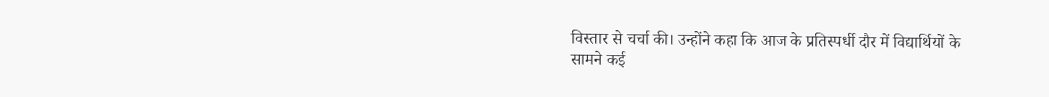विस्तार से चर्चा की। उन्होंने कहा कि आज के प्रतिस्पर्धी दौर में विद्यार्थियों के सामने कई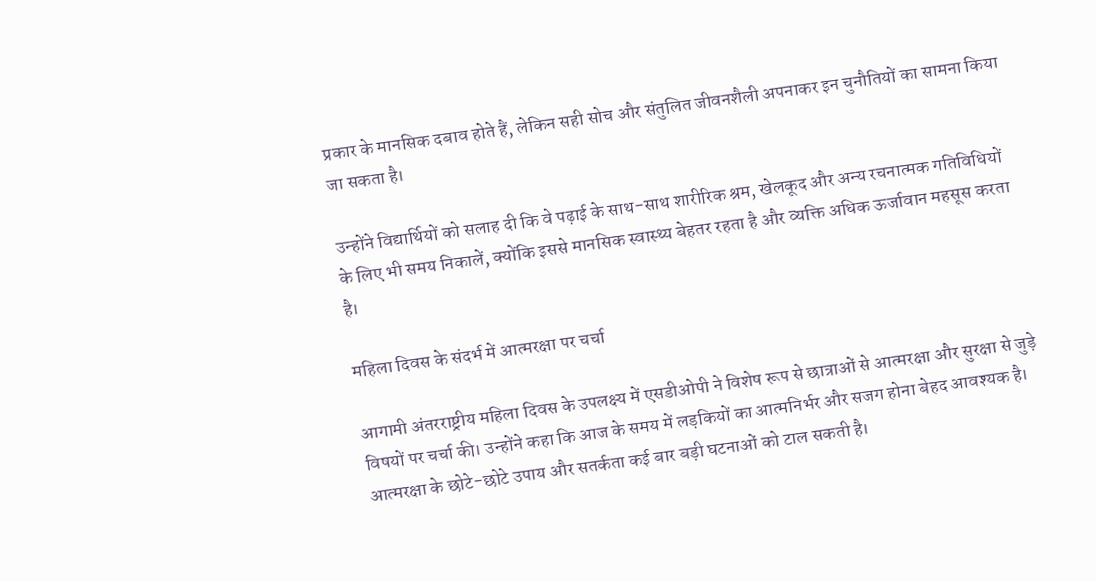प्रकार के मानसिक दबाव होते हैं, लेकिन सही सोच और संतुलित जीवनशैली अपनाकर इन चुनौतियों का सामना किया जा सकता है।

उन्होंने विद्यार्थियों को सलाह दी कि वे पढ़ाई के साथ-साथ शारीरिक श्रम, खेलकूद और अन्य रचनात्मक गतिविधियों के लिए भी समय निकालें, क्योंकि इससे मानसिक स्वास्थ्य बेहतर रहता है और व्यक्ति अधिक ऊर्जावान महसूस करता है।

महिला दिवस के संदर्भ में आत्मरक्षा पर चर्चा

आगामी अंतरराष्ट्रीय महिला दिवस के उपलक्ष्य में एसडीओपी ने विशेष रूप से छात्राओं से आत्मरक्षा और सुरक्षा से जुड़े विषयों पर चर्चा की। उन्होंने कहा कि आज के समय में लड़कियों का आत्मनिर्भर और सजग होना बेहद आवश्यक है। आत्मरक्षा के छोटे-छोटे उपाय और सतर्कता कई बार बड़ी घटनाओं को टाल सकती है।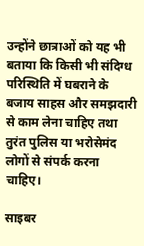उन्होंने छात्राओं को यह भी बताया कि किसी भी संदिग्ध परिस्थिति में घबराने के बजाय साहस और समझदारी से काम लेना चाहिए तथा तुरंत पुलिस या भरोसेमंद लोगों से संपर्क करना चाहिए।

साइबर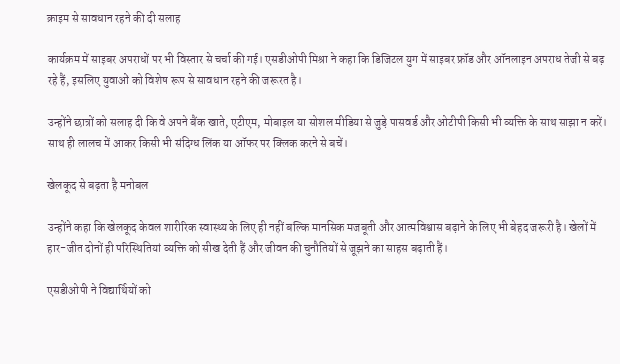क्राइम से सावधान रहने की दी सलाह

कार्यक्रम में साइबर अपराधों पर भी विस्तार से चर्चा की गई। एसडीओपी मिश्रा ने कहा कि डिजिटल युग में साइबर फ्रॉड और ऑनलाइन अपराध तेजी से बढ़ रहे हैं, इसलिए युवाओं को विशेष रूप से सावधान रहने की जरूरत है।

उन्होंने छात्रों को सलाह दी कि वे अपने बैंक खाते, एटीएम, मोबाइल या सोशल मीडिया से जुड़े पासवर्ड और ओटीपी किसी भी व्यक्ति के साथ साझा न करें। साथ ही लालच में आकर किसी भी संदिग्ध लिंक या ऑफर पर क्लिक करने से बचें।

खेलकूद से बढ़ता है मनोबल

उन्होंने कहा कि खेलकूद केवल शारीरिक स्वास्थ्य के लिए ही नहीं बल्कि मानसिक मजबूती और आत्मविश्वास बढ़ाने के लिए भी बेहद जरूरी है। खेलों में हार-जीत दोनों ही परिस्थितियां व्यक्ति को सीख देती हैं और जीवन की चुनौतियों से जूझने का साहस बढ़ाती हैं।

एसडीओपी ने विद्यार्थियों को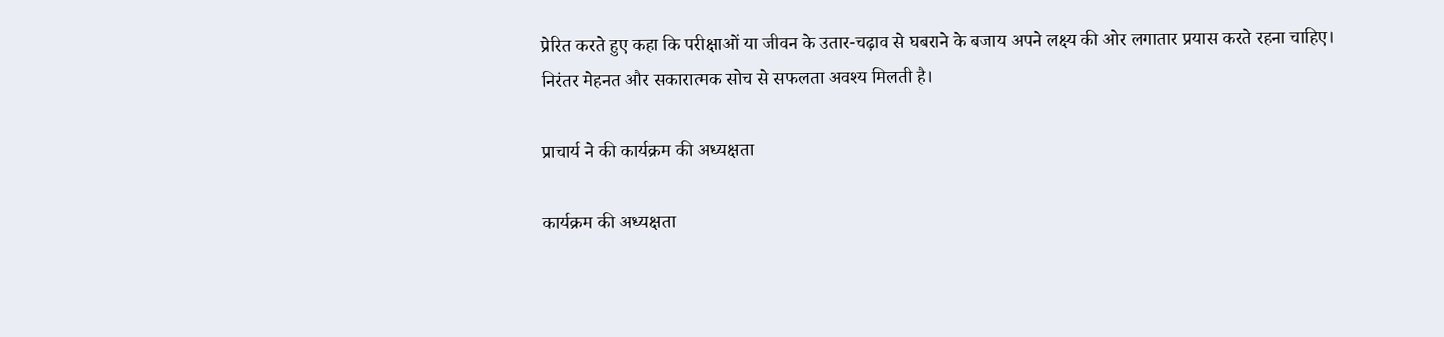प्रेरित करते हुए कहा कि परीक्षाओं या जीवन के उतार-चढ़ाव से घबराने के बजाय अपने लक्ष्य की ओर लगातार प्रयास करते रहना चाहिए। निरंतर मेहनत और सकारात्मक सोच से सफलता अवश्य मिलती है।

प्राचार्य ने की कार्यक्रम की अध्यक्षता

कार्यक्रम की अध्यक्षता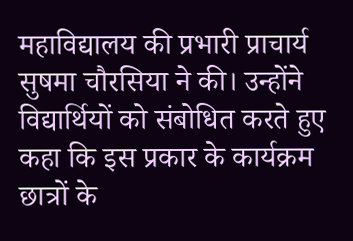महाविद्यालय की प्रभारी प्राचार्य सुषमा चौरसिया ने की। उन्होंने विद्यार्थियों को संबोधित करते हुए कहा कि इस प्रकार के कार्यक्रम छात्रों के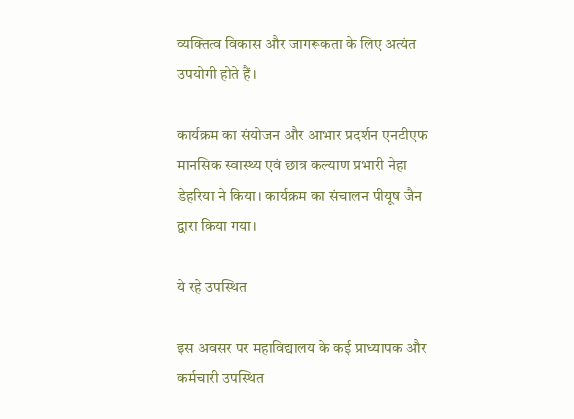व्यक्तित्व विकास और जागरूकता के लिए अत्यंत उपयोगी होते हैं।

कार्यक्रम का संयोजन और आभार प्रदर्शन एनटीएफ मानसिक स्वास्थ्य एवं छात्र कल्याण प्रभारी नेहा डेहरिया ने किया। कार्यक्रम का संचालन पीयूष जैन द्वारा किया गया।

ये रहे उपस्थित

इस अवसर पर महाविद्यालय के कई प्राध्यापक और कर्मचारी उपस्थित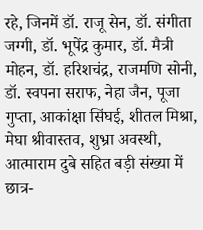रहे, जिनमें डॉ. राजू सेन, डॉ. संगीता जग्गी, डॉ. भूपेंद्र कुमार, डॉ. मैत्री मोहन, डॉ. हरिशचंद्र, राजमणि सोनी, डॉ. स्वपना सराफ, नेहा जैन, पूजा गुप्ता, आकांक्षा सिंघई, शीतल मिश्रा, मेघा श्रीवास्तव, शुभ्रा अवस्थी, आत्माराम दुबे सहित बड़ी संख्या में छात्र-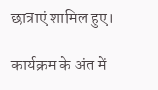छात्राएं शामिल हुए।

कार्यक्रम के अंत में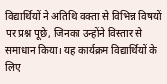विद्यार्थियों ने अतिथि वक्ता से विभिन्न विषयों पर प्रश्न पूछे, जिनका उन्होंने विस्तार से समाधान किया। यह कार्यक्रम विद्यार्थियों के लिए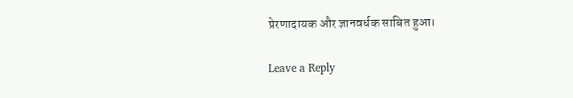प्रेरणादायक और ज्ञानवर्धक साबित हुआ।

Leave a Reply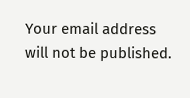Your email address will not be published.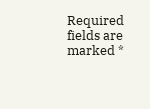Required fields are marked *